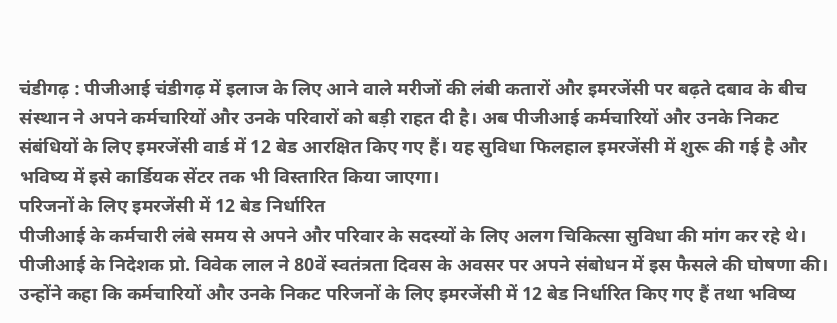चंडीगढ़ : पीजीआई चंडीगढ़ में इलाज के लिए आने वाले मरीजों की लंबी कतारों और इमरजेंसी पर बढ़ते दबाव के बीच संस्थान ने अपने कर्मचारियों और उनके परिवारों को बड़ी राहत दी है। अब पीजीआई कर्मचारियों और उनके निकट संबंधियों के लिए इमरजेंसी वार्ड में 12 बेड आरक्षित किए गए हैं। यह सुविधा फिलहाल इमरजेंसी में शुरू की गई है और भविष्य में इसे कार्डियक सेंटर तक भी विस्तारित किया जाएगा।
परिजनों के लिए इमरजेंसी में 12 बेड निर्धारित
पीजीआई के कर्मचारी लंबे समय से अपने और परिवार के सदस्यों के लिए अलग चिकित्सा सुविधा की मांग कर रहे थे। पीजीआई के निदेशक प्रो. विवेक लाल ने 80वें स्वतंत्रता दिवस के अवसर पर अपने संबोधन में इस फैसले की घोषणा की। उन्होंने कहा कि कर्मचारियों और उनके निकट परिजनों के लिए इमरजेंसी में 12 बेड निर्धारित किए गए हैं तथा भविष्य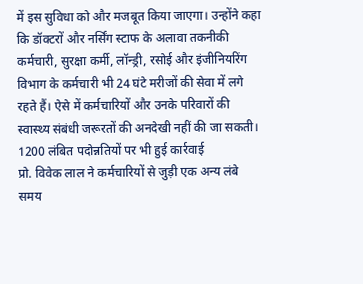में इस सुविधा को और मजबूत किया जाएगा। उन्होंने कहा कि डॉक्टरों और नर्सिंग स्टाफ के अलावा तकनीकी कर्मचारी, सुरक्षा कर्मी, लॉन्ड्री, रसोई और इंजीनियरिंग विभाग के कर्मचारी भी 24 घंटे मरीजों की सेवा में लगे रहते हैं। ऐसे में कर्मचारियों और उनके परिवारों की स्वास्थ्य संबंधी जरूरतों की अनदेखी नहीं की जा सकती।
1200 लंबित पदोन्नतियों पर भी हुई कार्रवाई
प्रो. विवेक लाल ने कर्मचारियों से जुड़ी एक अन्य लंबे समय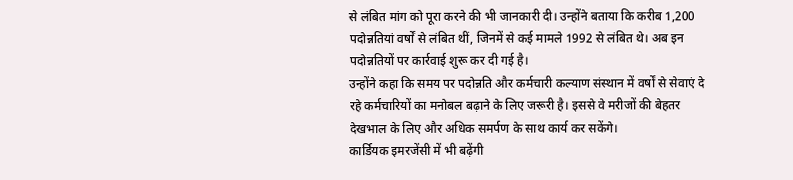से लंबित मांग को पूरा करने की भी जानकारी दी। उन्होंने बताया कि करीब 1,200 पदोन्नतियां वर्षों से लंबित थीं, जिनमें से कई मामले 1992 से लंबित थे। अब इन पदोन्नतियों पर कार्रवाई शुरू कर दी गई है।
उन्होंने कहा कि समय पर पदोन्नति और कर्मचारी कल्याण संस्थान में वर्षों से सेवाएं दे रहे कर्मचारियों का मनोबल बढ़ाने के लिए जरूरी है। इससे वे मरीजों की बेहतर देखभाल के लिए और अधिक समर्पण के साथ कार्य कर सकेंगे।
कार्डियक इमरजेंसी में भी बढ़ेंगी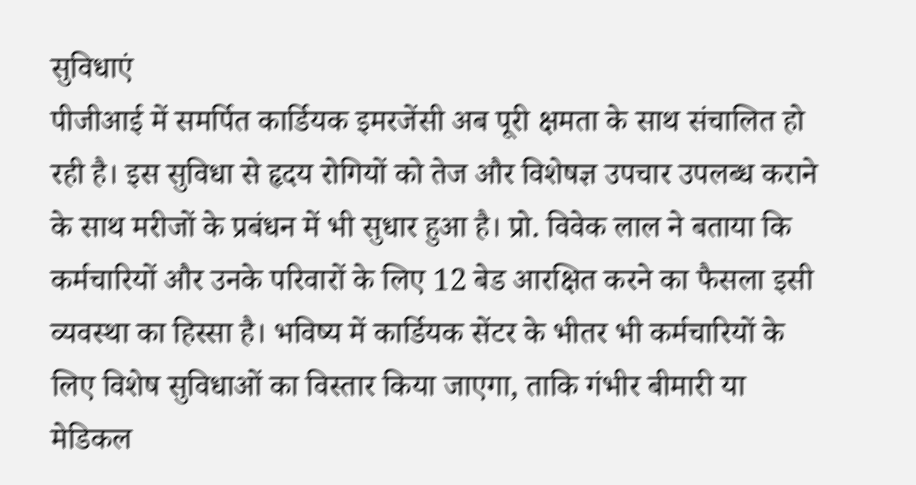सुविधाएं
पीजीआई में समर्पित कार्डियक इमरजेंसी अब पूरी क्षमता के साथ संचालित हो रही है। इस सुविधा से हृदय रोगियों को तेज और विशेषज्ञ उपचार उपलब्ध कराने के साथ मरीजों के प्रबंधन में भी सुधार हुआ है। प्रो. विवेक लाल ने बताया कि कर्मचारियों और उनके परिवारों के लिए 12 बेड आरक्षित करने का फैसला इसी व्यवस्था का हिस्सा है। भविष्य में कार्डियक सेंटर के भीतर भी कर्मचारियों के लिए विशेष सुविधाओं का विस्तार किया जाएगा, ताकि गंभीर बीमारी या मेडिकल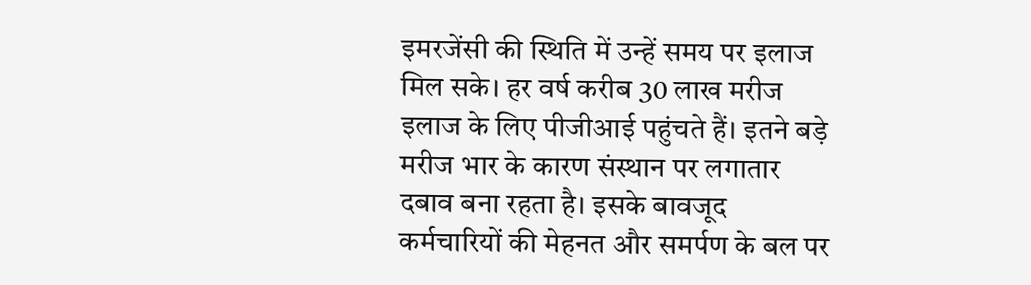इमरजेंसी की स्थिति में उन्हें समय पर इलाज मिल सके। हर वर्ष करीब 30 लाख मरीज इलाज के लिए पीजीआई पहुंचते हैं। इतने बड़े मरीज भार के कारण संस्थान पर लगातार दबाव बना रहता है। इसके बावजूद कर्मचारियों की मेहनत और समर्पण के बल पर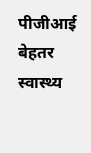पीजीआई बेहतर स्वास्थ्य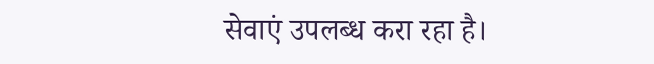सेवाएं उपलब्ध करा रहा है।